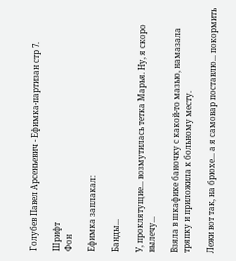Голубев Павел Арсеньевич - Ефимка-партизан стр 7.

Шрифт
Фон

Ефимка заплакал:

Банды...

У, проклятущие... возмутилась тетка Марья. Ну, я скоро вылечу...

Взяла в шкафике баночку с какой-то мазью, намазала тряпку и приложила к больному месту.

Лежи вот так, на брюхе... а я самовар поставлю... покормить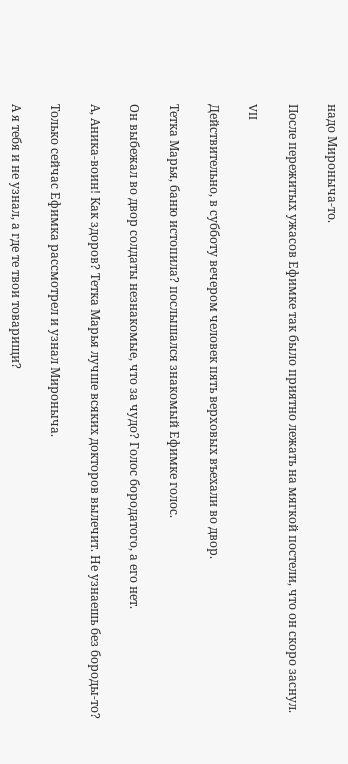надо Мироныча-то.

После пережитых ужасов Ефимке так было приятно лежать на мягкой постели, что он скоро заснул.

VII

Действительно, в субботу вечером человек пять верховых въехали во двор.

Тетка Марья, баню истопила? послышался знакомый Ефимке голос.

Он выбежал во двор солдаты незнакомые, что за чудо? Голос бородатого, а его нет.

А, Аника-воин! Как здоров? Тетка Марья лучше всяких докторов вылечит. Не узнаешь без бороды-то?

Только сейчас Ефимка рассмотрел и узнал Мироныча.

А я тебя и не узнал, а где те твои товарищи?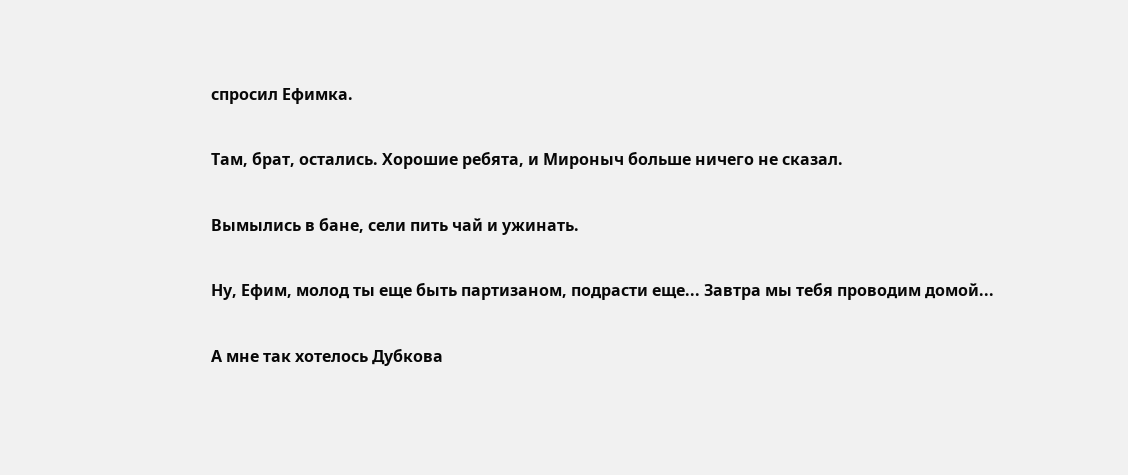спросил Ефимка.

Там, брат, остались. Хорошие ребята, и Мироныч больше ничего не сказал.

Вымылись в бане, сели пить чай и ужинать.

Ну, Ефим, молод ты еще быть партизаном, подрасти еще... Завтра мы тебя проводим домой...

А мне так хотелось Дубкова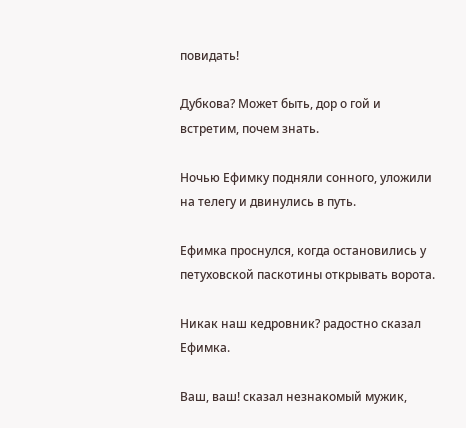повидать!

Дубкова? Может быть, дор о гой и встретим, почем знать.

Ночью Ефимку подняли сонного, уложили на телегу и двинулись в путь.

Ефимка проснулся, когда остановились у петуховской паскотины открывать ворота.

Никак наш кедровник? радостно сказал Ефимка.

Ваш, ваш! сказал незнакомый мужик,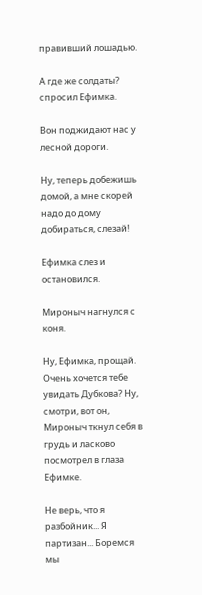правивший лошадью.

А где же солдаты? спросил Ефимка.

Вон поджидают нас у лесной дороги.

Ну, теперь добежишь домой, а мне скорей надо до дому добираться, слезай!

Ефимка слез и остановился.

Мироныч нагнулся с коня.

Ну, Ефимка, прощай. Очень хочется тебе увидать Дубкова? Ну, смотри, вот он, Мироныч ткнул себя в грудь и ласково посмотрел в глаза Ефимке.

Не верь, что я разбойник... Я партизан... Боремся мы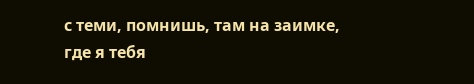с теми, помнишь, там на заимке, где я тебя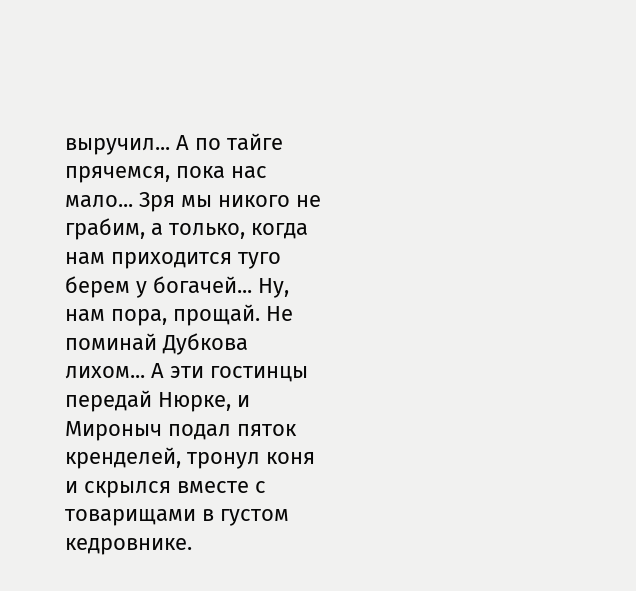выручил... А по тайге прячемся, пока нас мало... Зря мы никого не грабим, а только, когда нам приходится туго берем у богачей... Ну, нам пора, прощай. Не поминай Дубкова лихом... А эти гостинцы передай Нюрке, и Мироныч подал пяток кренделей, тронул коня и скрылся вместе с товарищами в густом кедровнике.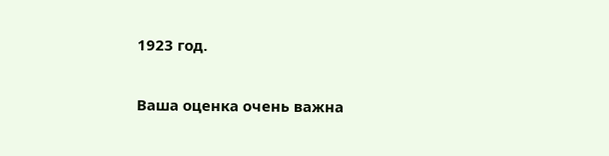1923 год.

Ваша оценка очень важна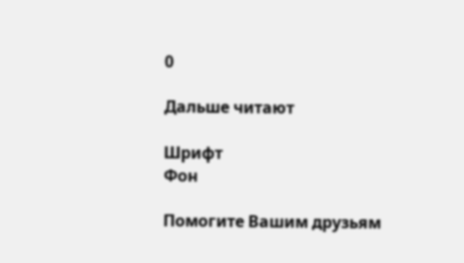0

Дальше читают

Шрифт
Фон

Помогите Вашим друзьям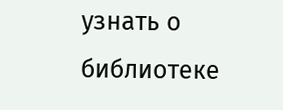узнать о библиотеке